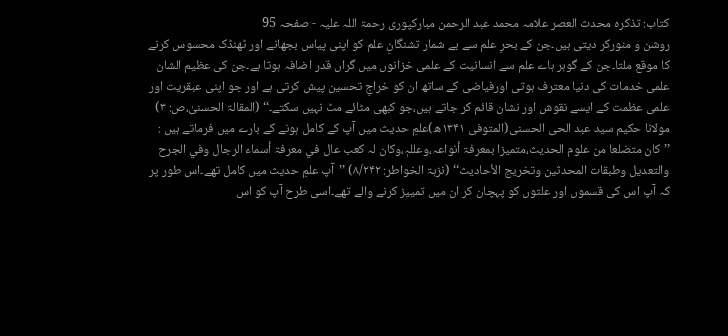کتاب: تذکرہ محدث العصر علامہ محمد عبد الرحمن مبارکپوری رحمۃ اللہ علیہ - صفحہ 95
روشن و منورکر دیتی ہیں۔جن کے بحرِ علم سے بے شمار تشنگانِ علم کو اپنی پیاس بجھانے اور ٹھنڈک محسوس کرنے کا موقع ملتا۔جن کے گوہر ہاے علم سے انسانیت کے علمی خزانوں میں گراں قدر اضافہ ہوتا ہے۔جن کی عظیم الشان علمی خدمات کی دنیا معترف ہوتی اورفیاضی کے ساتھ ان کو خراجِ تحسین پیش کرتی ہے اور جو اپنی عبقریت اور علمی عظمت کے ایسے نقوش اور نشان قائم کر جاتے ہیں،جو کبھی مٹائے مٹ نہیں سکتے۔‘‘ (المقالۃ الحسنیٰ،ص: ۳) مولانا حکیم سید عبد الحی الحسنی(المتوفی ۱۳۴۱ھ)علمِ حدیث میں آپ کے کامل ہونے کے بارے میں فرماتے ہیں : ’’کان متضلعا من علوم الحدیث،متمیزا بمعرفۃ أنواعہ،وعللہٖ،وکان لہ کعب عال في معرفۃ أسماء الرجال وفي الجرح والتعدیل وطبقات المحدثین وتخریج الأحادیث‘‘ (نزہۃ الخواطر: ۸/۲۴۲) ’’آپ علمِ حدیث میں کامل تھے۔اس طور پر کہ آپ اس کی قسموں اور علتوں کو پہچان کر ان میں تمییز کرنے والے تھے۔اسی طرح آپ کو اس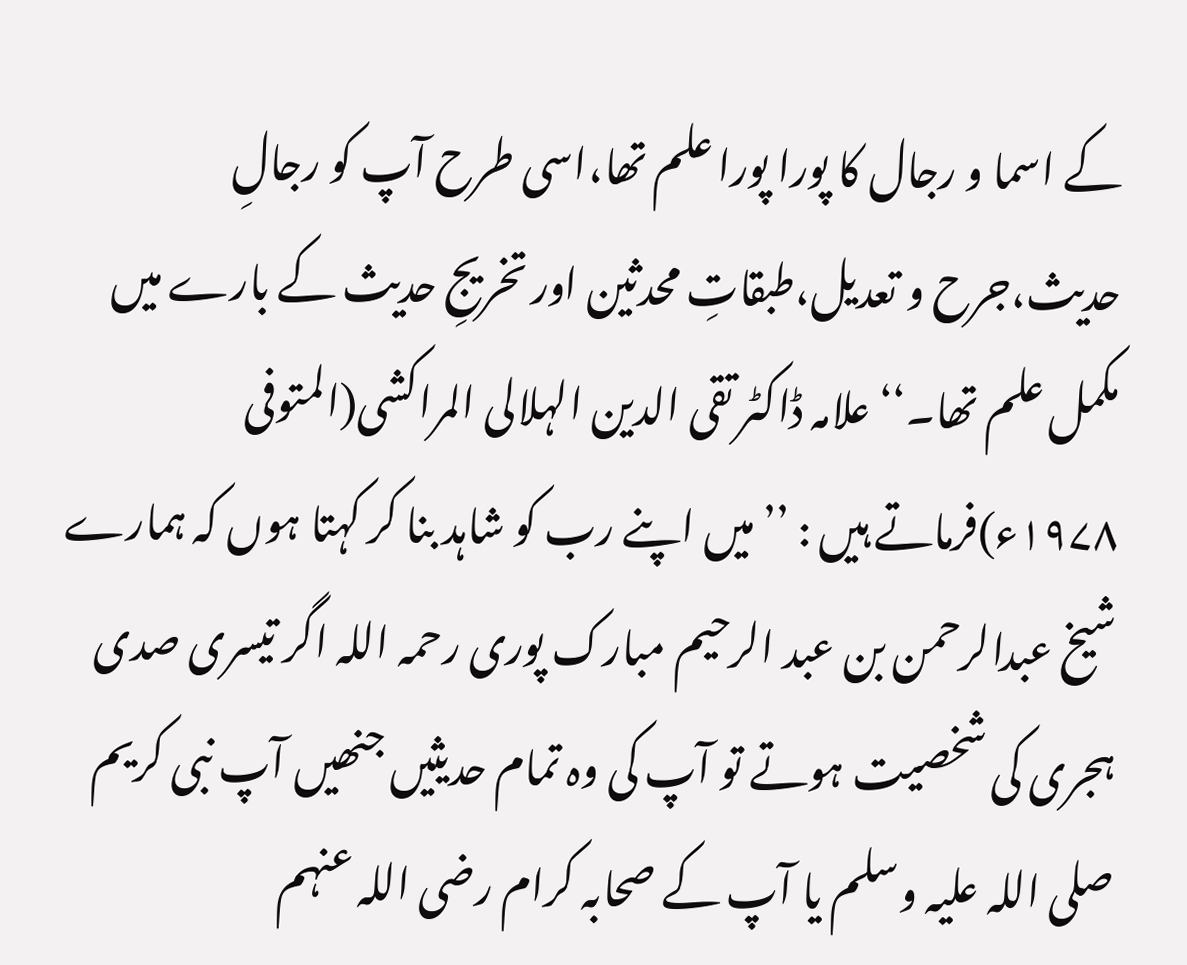کے اسما و رجال کا پورا پورا علم تھا،اسی طرح آپ کو رجالِ حدیث،جرح و تعدیل،طبقاتِ محدثین اور تخریجِ حدیث کے بارے میں مکمل علم تھا۔‘‘ علامہ ڈاکٹر تقی الدین الہلالی المراکشی(المتوفی ۱۹۷۸ء)فرماتے ہیں : ’’میں اپنے رب کو شاہد بنا کر کہتا ہوں کہ ہمارے شیخ عبدالرحمن بن عبد الرحیم مبارک پوری رحمہ اللہ اگر تیسری صدی ہجری کی شخصیت ہوتے تو آپ کی وہ تمام حدیثیں جنھیں آپ نبی کریم صلی اللہ علیہ وسلم یا آپ کے صحابہ کرام رضی اللہ عنہم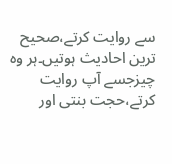سے روایت کرتے،صحیح ترین احادیث ہوتیں۔ہر وہ چیزجسے آپ روایت کرتے،حجت بنتی اور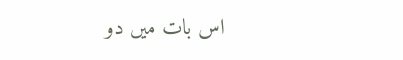اس بات میں دو